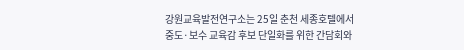강원교육발전연구소는 25일 춘천 세종호텔에서 중도·보수 교육감 후보 단일화를 위한 간담회와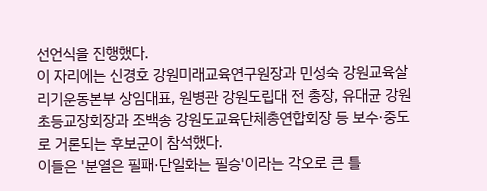선언식을 진행했다.
이 자리에는 신경호 강원미래교육연구원장과 민성숙 강원교육살리기운동본부 상임대표, 원병관 강원도립대 전 총장, 유대균 강원초등교장회장과 조백송 강원도교육단체총연합회장 등 보수·중도로 거론되는 후보군이 참석했다.
이들은 '분열은 필패·단일화는 필승'이라는 각오로 큰 틀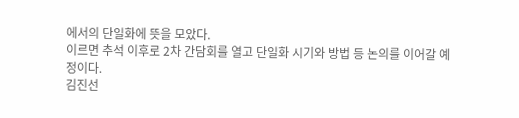에서의 단일화에 뜻을 모았다.
이르면 추석 이후로 2차 간담회를 열고 단일화 시기와 방법 등 논의를 이어갈 예정이다.
김진선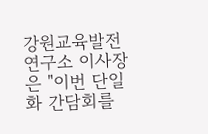강원교육발전연구소 이사장은 "이번 단일화 간담회를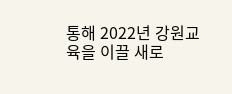통해 2022년 강원교육을 이끌 새로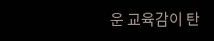운 교육감이 탄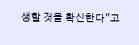생할 것을 확신한다"고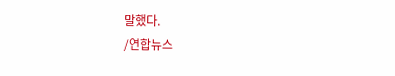말했다.
/연합뉴스